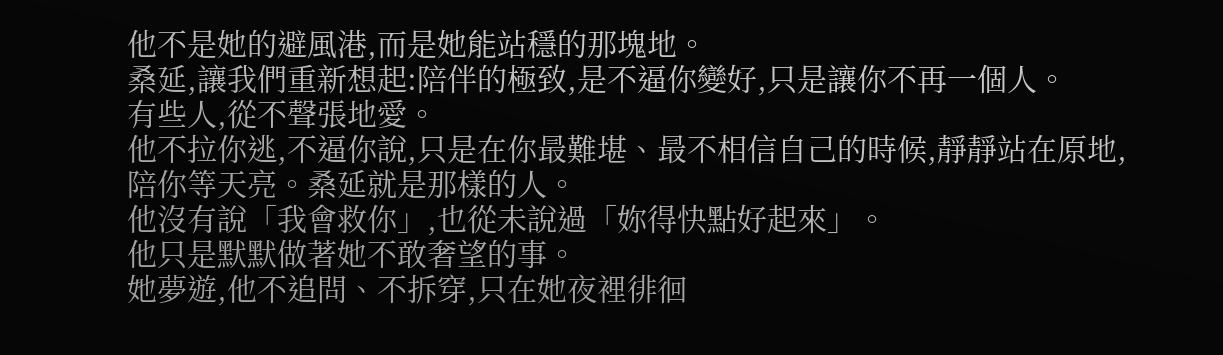他不是她的避風港,而是她能站穩的那塊地。
桑延,讓我們重新想起:陪伴的極致,是不逼你變好,只是讓你不再一個人。
有些人,從不聲張地愛。
他不拉你逃,不逼你說,只是在你最難堪、最不相信自己的時候,靜靜站在原地,陪你等天亮。桑延就是那樣的人。
他沒有說「我會救你」,也從未說過「妳得快點好起來」。
他只是默默做著她不敢奢望的事。
她夢遊,他不追問、不拆穿,只在她夜裡徘徊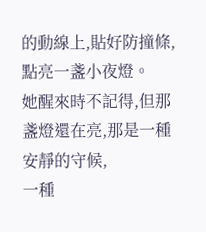的動線上,貼好防撞條,點亮一盞小夜燈。
她醒來時不記得,但那盞燈還在亮,那是一種安靜的守候,
一種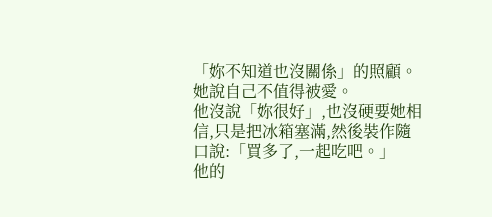「妳不知道也沒關係」的照顧。
她說自己不值得被愛。
他沒說「妳很好」,也沒硬要她相信,只是把冰箱塞滿,然後裝作隨口說:「買多了,一起吃吧。」
他的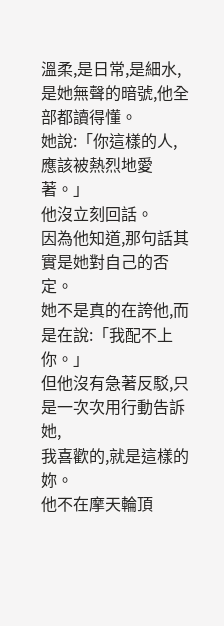溫柔,是日常,是細水,是她無聲的暗號,他全部都讀得懂。
她說:「你這樣的人,應該被熱烈地愛著。」
他沒立刻回話。
因為他知道,那句話其實是她對自己的否定。
她不是真的在誇他,而是在說:「我配不上你。」
但他沒有急著反駁,只是一次次用行動告訴她,
我喜歡的,就是這樣的妳。
他不在摩天輪頂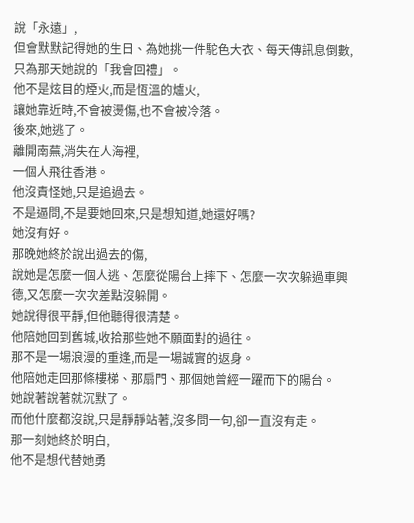說「永遠」,
但會默默記得她的生日、為她挑一件駝色大衣、每天傳訊息倒數,只為那天她說的「我會回禮」。
他不是炫目的煙火,而是恆溫的爐火,
讓她靠近時,不會被燙傷,也不會被冷落。
後來,她逃了。
離開南蕪,消失在人海裡,
一個人飛往香港。
他沒責怪她,只是追過去。
不是逼問,不是要她回來,只是想知道,她還好嗎?
她沒有好。
那晚她終於說出過去的傷,
說她是怎麼一個人逃、怎麼從陽台上摔下、怎麼一次次躲過車興德,又怎麼一次次差點沒躲開。
她說得很平靜,但他聽得很清楚。
他陪她回到舊城,收拾那些她不願面對的過往。
那不是一場浪漫的重逢,而是一場誠實的返身。
他陪她走回那條樓梯、那扇門、那個她曾經一躍而下的陽台。
她說著說著就沉默了。
而他什麼都沒說,只是靜靜站著,沒多問一句,卻一直沒有走。
那一刻她終於明白,
他不是想代替她勇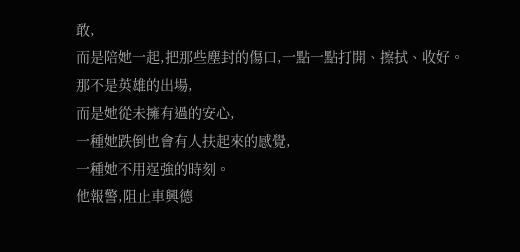敢,
而是陪她一起,把那些塵封的傷口,一點一點打開、擦拭、收好。
那不是英雄的出場,
而是她從未擁有過的安心,
一種她跌倒也會有人扶起來的感覺,
一種她不用逞強的時刻。
他報警,阻止車興德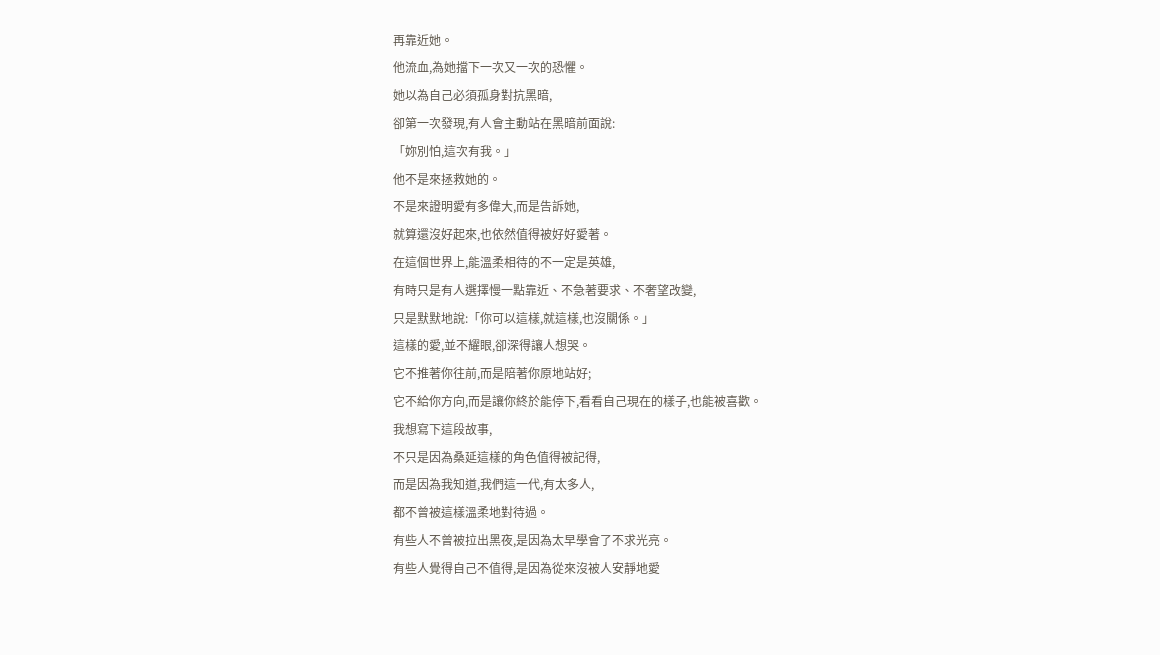再靠近她。
他流血,為她擋下一次又一次的恐懼。
她以為自己必須孤身對抗黑暗,
卻第一次發現,有人會主動站在黑暗前面說:
「妳別怕,這次有我。」
他不是來拯救她的。
不是來證明愛有多偉大,而是告訴她,
就算還沒好起來,也依然值得被好好愛著。
在這個世界上,能溫柔相待的不一定是英雄,
有時只是有人選擇慢一點靠近、不急著要求、不奢望改變,
只是默默地說:「你可以這樣,就這樣,也沒關係。」
這樣的愛,並不耀眼,卻深得讓人想哭。
它不推著你往前,而是陪著你原地站好;
它不給你方向,而是讓你終於能停下,看看自己現在的樣子,也能被喜歡。
我想寫下這段故事,
不只是因為桑延這樣的角色值得被記得,
而是因為我知道,我們這一代,有太多人,
都不曾被這樣溫柔地對待過。
有些人不曾被拉出黑夜,是因為太早學會了不求光亮。
有些人覺得自己不值得,是因為從來沒被人安靜地愛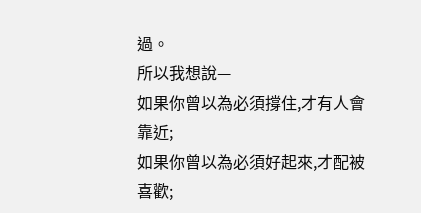過。
所以我想說—
如果你曾以為必須撐住,才有人會靠近;
如果你曾以為必須好起來,才配被喜歡;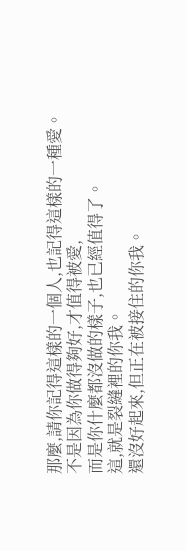那麼,請你記得這樣的一個人,也記得這樣的一種愛。
不是因為你做得夠好,才值得被愛,
而是你什麼都沒做的樣子,也已經值得了。
這,就是裂縫裡的你我。
還沒好起來,但正在被接住的你我。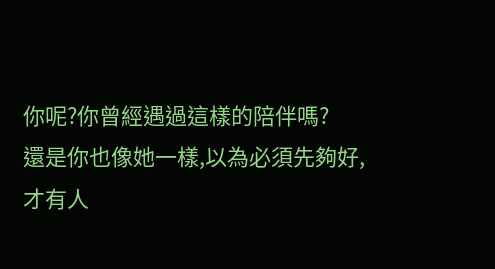你呢?你曾經遇過這樣的陪伴嗎?
還是你也像她一樣,以為必須先夠好,才有人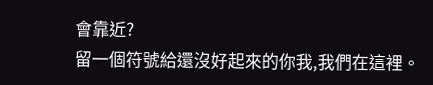會靠近?
留一個符號給還沒好起來的你我,我們在這裡。